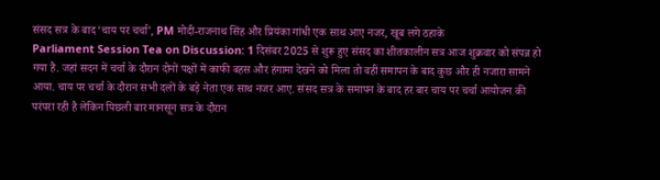संसद सत्र के बाद ‘चाय पर चर्चा’, PM मोदी-राजनाथ सिंह और प्रियंका गांधी एक साथ आए नजर, खूब लगे ठहाके
Parliament Session Tea on Discussion: 1 दिसंबर 2025 से शुरू हुए संसद का शीतकालीन सत्र आज शुक्रवार को संपन्न हो गया है. जहां सदन में चर्चा के दौरान दोनों पक्षों में काफी बहस और हंगामा देखने को मिला तो वहीं समापन के बाद कुछ और ही नजारा सामने आया. चाय पर चर्चा के दौरान सभी दलों के बड़े नेता एक साथ नजर आए. संसद सत्र के समापन के बाद हर बार चाय पर चर्चा आयोजन की परंपरा रही है लेकिन पिछली बार मानसून सत्र के दौरान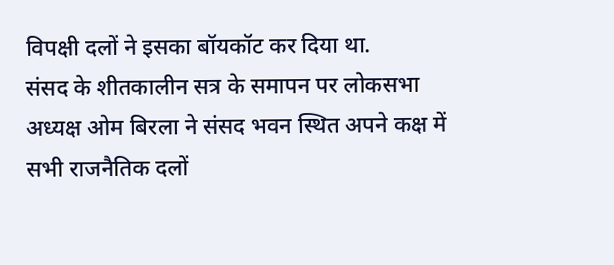विपक्षी दलों ने इसका बॉयकॉट कर दिया था.
संसद के शीतकालीन सत्र के समापन पर लोकसभा अध्यक्ष ओम बिरला ने संसद भवन स्थित अपने कक्ष में सभी राजनैतिक दलों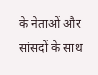के नेताओं और सांसदों के साथ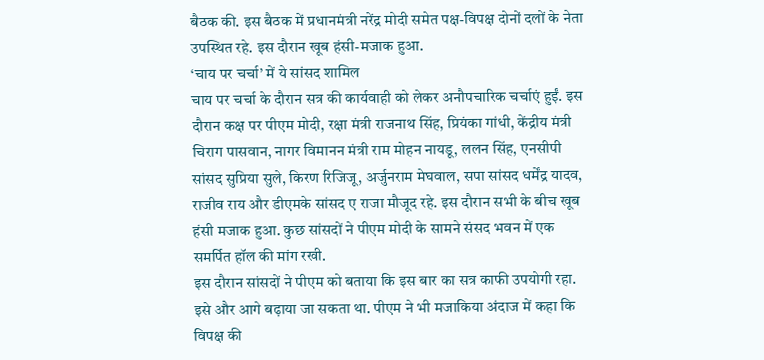बैठक की. इस बैठक में प्रधानमंत्री नरेंद्र मोदी समेत पक्ष-विपक्ष दोनों दलों के नेता उपस्थित रहे. इस दौरान खूब हंसी-मजाक हुआ.
‘चाय पर चर्चा’ में ये सांसद शामिल
चाय पर चर्चा के दौरान सत्र की कार्यवाही को लेकर अनौपचारिक चर्चाएं हुईं. इस दौरान कक्ष पर पीएम मोदी, रक्षा मंत्री राजनाथ सिंह, प्रियंका गांधी, केंद्रीय मंत्री चिराग पासवान, नागर विमानन मंत्री राम मोहन नायडू, ललन सिंह, एनसीपी सांसद सुप्रिया सुले, किरण रिजिजू, अर्जुनराम मेघवाल, सपा सांसद धर्मेंद्र यादव, राजीव राय और डीएमके सांसद ए राजा मौजूद रहे. इस दौरान सभी के बीच खूब हंसी मजाक हुआ. कुछ सांसदों ने पीएम मोदी के सामने संसद भवन में एक समर्पित हॉल की मांग रखी.
इस दौरान सांसदों ने पीएम को बताया कि इस बार का सत्र काफी उपयोगी रहा. इसे और आगे बढ़ाया जा सकता था. पीएम ने भी मजाकिया अंदाज में कहा कि विपक्ष की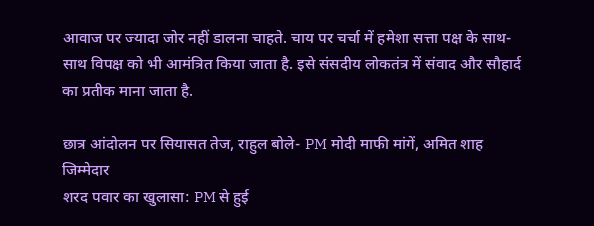आवाज पर ज्यादा जोर नहीं डालना चाहते. चाय पर चर्चा में हमेशा सत्ता पक्ष के साथ-साथ विपक्ष को भी आमंत्रित किया जाता है. इसे संसदीय लोकतंत्र में संवाद और सौहार्द का प्रतीक माना जाता है.

छात्र आंदोलन पर सियासत तेज, राहुल बोले- PM मोदी माफी मांगें, अमित शाह जिम्मेदार
शरद पवार का खुलासा: PM से हुई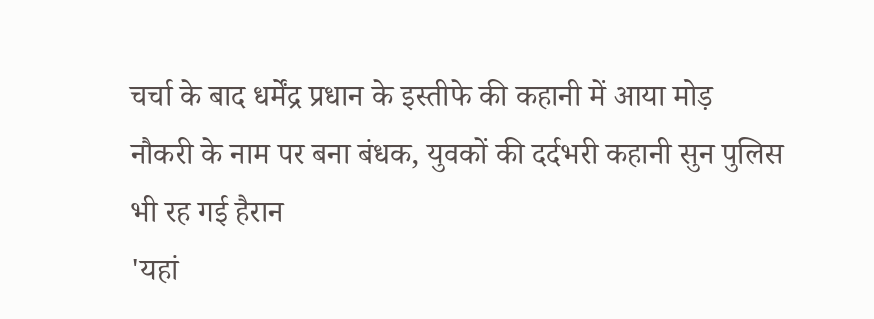चर्चा के बाद धर्मेंद्र प्रधान के इस्तीफे की कहानी में आया मोड़
नौकरी के नाम पर बना बंधक, युवकों की दर्दभरी कहानी सुन पुलिस भी रह गई हैरान
'यहां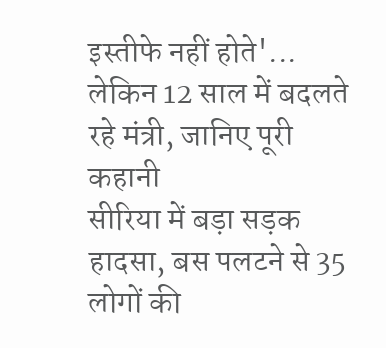इस्तीफे नहीं होते'... लेकिन 12 साल में बदलते रहे मंत्री, जानिए पूरी कहानी
सीरिया में बड़ा सड़क हादसा, बस पलटने से 35 लोगों की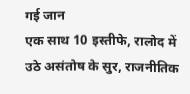गई जान
एक साथ 10 इस्तीफे, रालोद में उठे असंतोष के सुर, राजनीतिक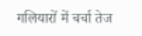गलियारों में चर्चा तेज